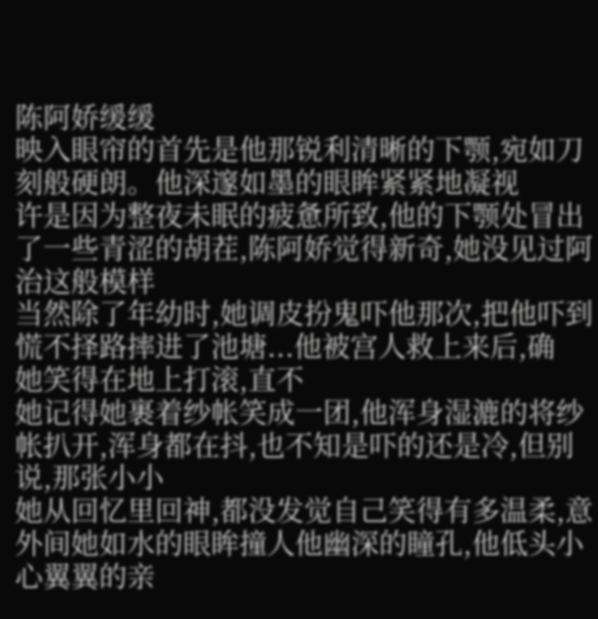陈阿娇缓缓
映入眼帘的首先是他那锐利清晰的下颚,宛如刀刻般硬朗。他深邃如墨的眼眸紧紧地凝视
许是因为整夜未眠的疲惫所致,他的下颚处冒出了一些青涩的胡茬,陈阿娇觉得新奇,她没见过阿治这般模样
当然除了年幼时,她调皮扮鬼吓他那次,把他吓到慌不择路摔进了池塘...他被宫人救上来后,确
她笑得在地上打滚,直不
她记得她裹着纱帐笑成一团,他浑身湿漉的将纱帐扒开,浑身都在抖,也不知是吓的还是冷,但别说,那张小小
她从回忆里回神,都没发觉自己笑得有多温柔,意外间她如水的眼眸撞人他幽深的瞳孔,他低头小心翼翼的亲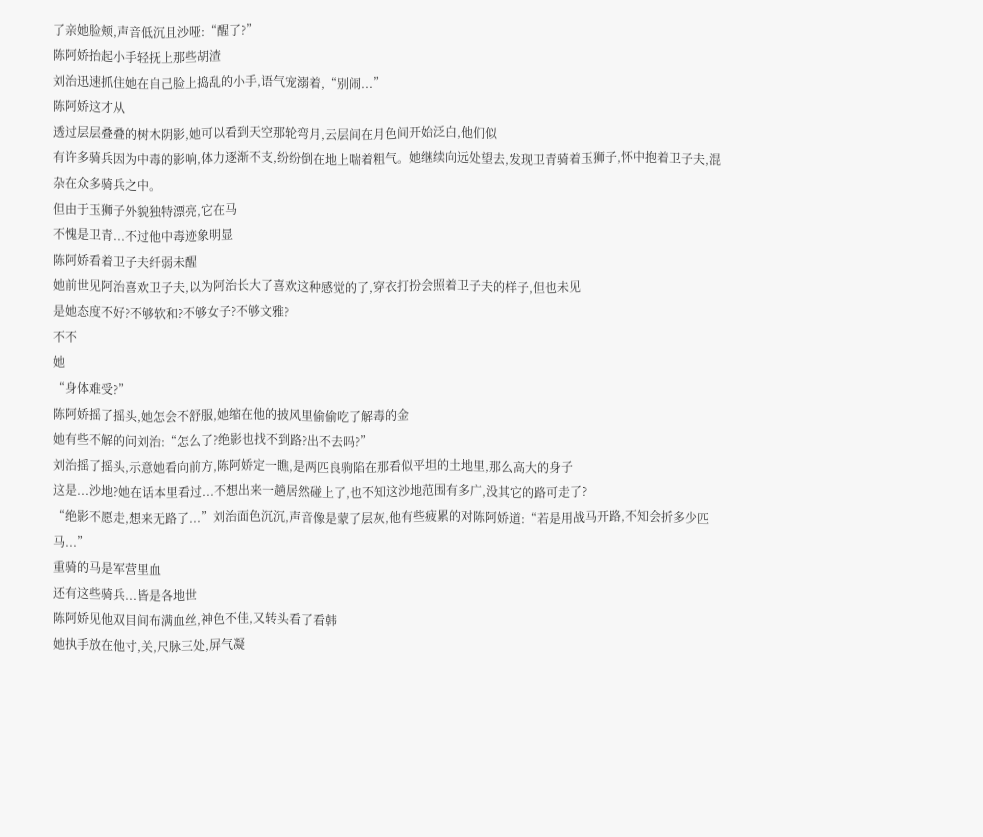了亲她脸颊,声音低沉且沙哑:“醒了?”
陈阿娇抬起小手轻抚上那些胡渣
刘治迅速抓住她在自己脸上捣乱的小手,语气宠溺着,“别闹...”
陈阿娇这才从
透过层层叠叠的树木阴影,她可以看到天空那轮弯月,云层间在月色间开始泛白,他们似
有许多骑兵因为中毒的影响,体力逐渐不支,纷纷倒在地上喘着粗气。她继续向远处望去,发现卫青骑着玉狮子,怀中抱着卫子夫,混杂在众多骑兵之中。
但由于玉狮子外貌独特漂亮,它在马
不愧是卫青...不过他中毒迹象明显
陈阿娇看着卫子夫纤弱未醒
她前世见阿治喜欢卫子夫,以为阿治长大了喜欢这种感觉的了,穿衣打扮会照着卫子夫的样子,但也未见
是她态度不好?不够软和?不够女子?不够文雅?
不不
她
“身体难受?”
陈阿娇摇了摇头,她怎会不舒服,她缩在他的披风里偷偷吃了解毒的金
她有些不解的问刘治:“怎么了?绝影也找不到路?出不去吗?”
刘治摇了摇头,示意她看向前方,陈阿娇定一瞧,是两匹良驹陷在那看似平坦的土地里,那么高大的身子
这是...沙地?她在话本里看过...不想出来一趟居然碰上了,也不知这沙地范围有多广,没其它的路可走了?
“绝影不愿走,想来无路了...”刘治面色沉沉,声音像是蒙了层灰,他有些疲累的对陈阿娇道:“若是用战马开路,不知会折多少匹马...”
重骑的马是军营里血
还有这些骑兵...皆是各地世
陈阿娇见他双目间布满血丝,神色不佳,又转头看了看韩
她执手放在他寸,关,尺脉三处,屏气凝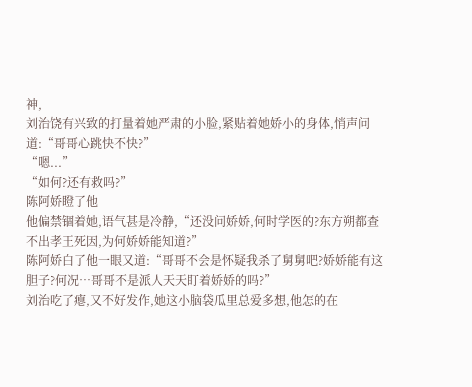神,
刘治饶有兴致的打量着她严肃的小脸,紧贴着她娇小的身体,悄声问道:“哥哥心跳快不快?”
“嗯...”
“如何?还有救吗?”
陈阿娇瞪了他
他偏禁锢着她,语气甚是冷静,“还没问娇娇,何时学医的?东方朔都查不出孝王死因,为何娇娇能知道?”
陈阿娇白了他一眼又道:“哥哥不会是怀疑我杀了舅舅吧?娇娇能有这胆子?何况…哥哥不是派人天天盯着娇娇的吗?”
刘治吃了瘪,又不好发作,她这小脑袋瓜里总爱多想,他怎的在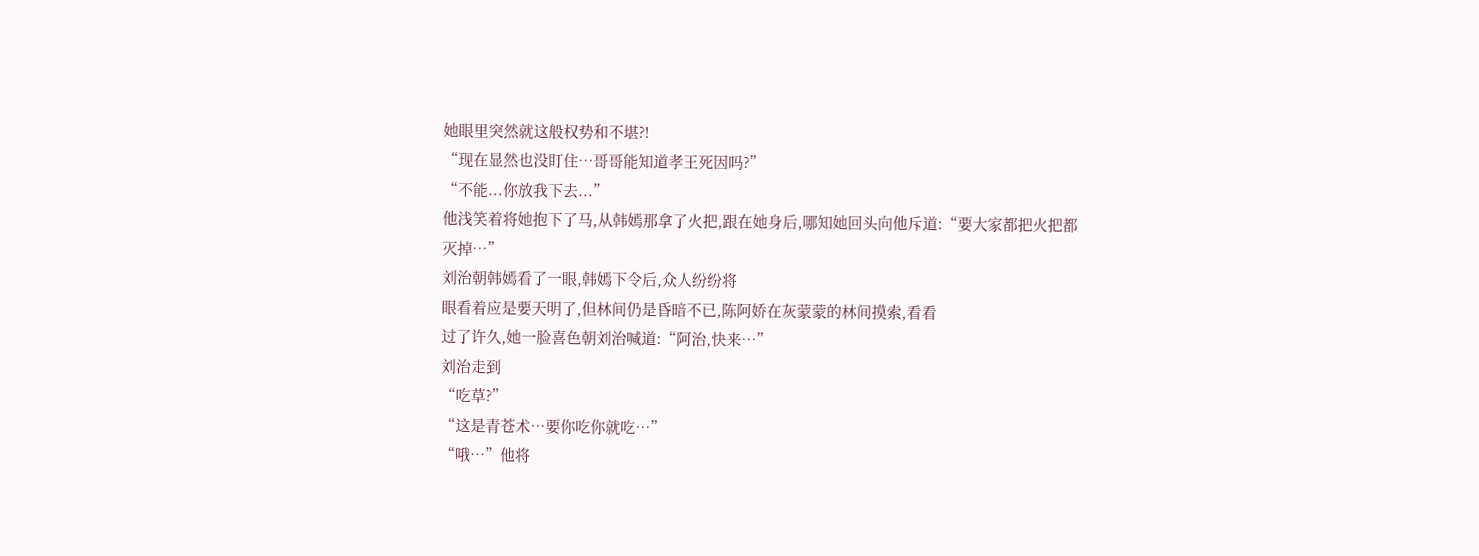她眼里突然就这般权势和不堪?!
“现在显然也没盯住…哥哥能知道孝王死因吗?”
“不能...你放我下去...”
他浅笑着将她抱下了马,从韩嫣那拿了火把,跟在她身后,哪知她回头向他斥道:“要大家都把火把都灭掉…”
刘治朝韩嫣看了一眼,韩嫣下令后,众人纷纷将
眼看着应是要天明了,但林间仍是昏暗不已,陈阿娇在灰蒙蒙的林间摸索,看看
过了许久,她一脸喜色朝刘治喊道:“阿治,快来…”
刘治走到
“吃草?”
“这是青苍术…要你吃你就吃…”
“哦…”他将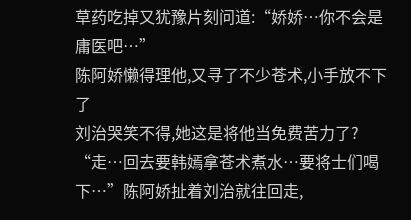草药吃掉又犹豫片刻问道:“娇娇…你不会是庸医吧…”
陈阿娇懒得理他,又寻了不少苍术,小手放不下了
刘治哭笑不得,她这是将他当免费苦力了?
“走…回去要韩嫣拿苍术煮水…要将士们喝下…”陈阿娇扯着刘治就往回走,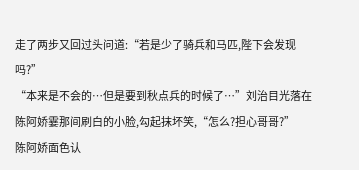走了两步又回过头问道:“若是少了骑兵和马匹,陛下会发现吗?”
“本来是不会的…但是要到秋点兵的时候了…”刘治目光落在陈阿娇霎那间刷白的小脸,勾起抹坏笑,“怎么?担心哥哥?”
陈阿娇面色认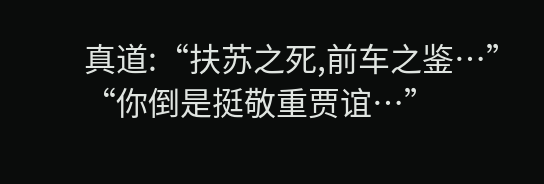真道:“扶苏之死,前车之鉴…”
“你倒是挺敬重贾谊…”